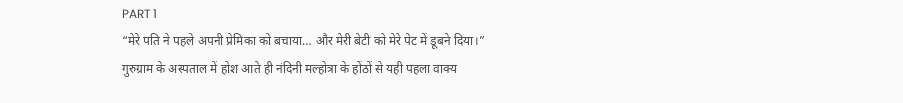PART 1
“मेरे पति ने पहले अपनी प्रेमिका को बचाया… और मेरी बेटी को मेरे पेट में डूबने दिया।”
गुरुग्राम के अस्पताल में होश आते ही नंदिनी मल्होत्रा के होंठों से यही पहला वाक्य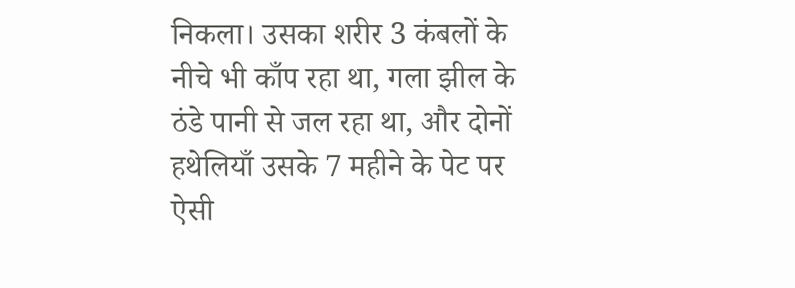निकला। उसका शरीर 3 कंबलों के नीचे भी काँप रहा था, गला झील के ठंडे पानी से जल रहा था, और दोनों हथेलियाँ उसके 7 महीने के पेट पर ऐसी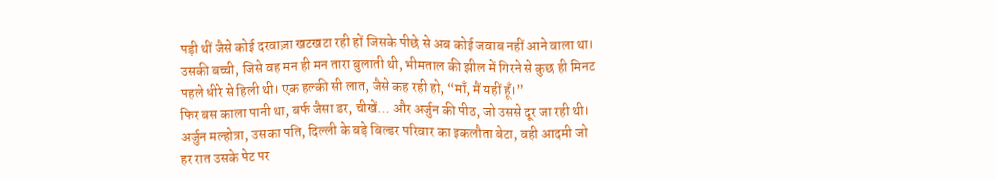पड़ी थीं जैसे कोई दरवाज़ा खटखटा रही हों जिसके पीछे से अब कोई जवाब नहीं आने वाला था।
उसकी बच्ची, जिसे वह मन ही मन तारा बुलाती थी, भीमताल की झील में गिरने से कुछ ही मिनट पहले धीरे से हिली थी। एक हल्की सी लात, जैसे कह रही हो, “माँ, मैं यहीं हूँ।”
फिर बस काला पानी था, बर्फ जैसा डर, चीखें… और अर्जुन की पीठ, जो उससे दूर जा रही थी।
अर्जुन मल्होत्रा, उसका पति, दिल्ली के बड़े बिल्डर परिवार का इकलौता बेटा, वही आदमी जो हर रात उसके पेट पर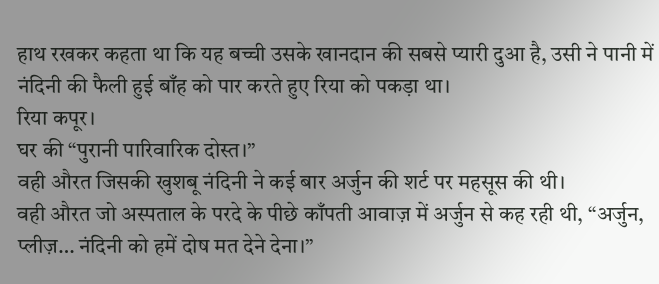हाथ रखकर कहता था कि यह बच्ची उसके खानदान की सबसे प्यारी दुआ है, उसी ने पानी में नंदिनी की फैली हुई बाँह को पार करते हुए रिया को पकड़ा था।
रिया कपूर।
घर की “पुरानी पारिवारिक दोस्त।”
वही औरत जिसकी खुशबू नंदिनी ने कई बार अर्जुन की शर्ट पर महसूस की थी।
वही औरत जो अस्पताल के परदे के पीछे काँपती आवाज़ में अर्जुन से कह रही थी, “अर्जुन, प्लीज़… नंदिनी को हमें दोष मत देने देना।”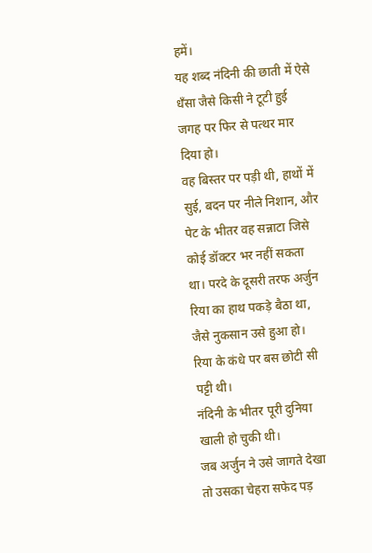हमें।
यह शब्द नंदिनी की छाती में ऐसे धँसा जैसे किसी ने टूटी हुई जगह पर फिर से पत्थर मार दिया हो।
वह बिस्तर पर पड़ी थी, हाथों में सुई, बदन पर नीले निशान, और पेट के भीतर वह सन्नाटा जिसे कोई डॉक्टर भर नहीं सकता था। परदे के दूसरी तरफ अर्जुन रिया का हाथ पकड़े बैठा था, जैसे नुकसान उसे हुआ हो।
रिया के कंधे पर बस छोटी सी पट्टी थी।
नंदिनी के भीतर पूरी दुनिया खाली हो चुकी थी।
जब अर्जुन ने उसे जागते देखा तो उसका चेहरा सफेद पड़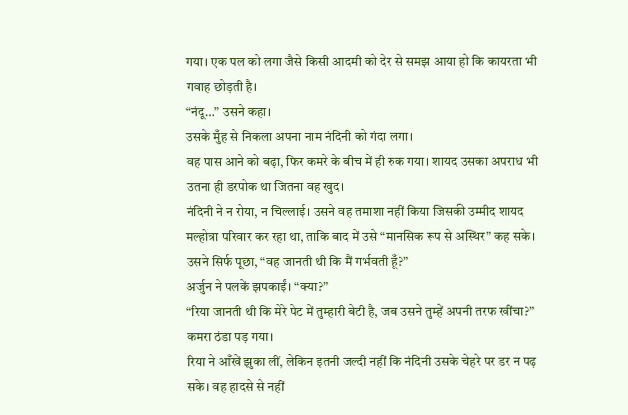गया। एक पल को लगा जैसे किसी आदमी को देर से समझ आया हो कि कायरता भी गवाह छोड़ती है।
“नंदू…” उसने कहा।
उसके मुँह से निकला अपना नाम नंदिनी को गंदा लगा।
वह पास आने को बढ़ा, फिर कमरे के बीच में ही रुक गया। शायद उसका अपराध भी उतना ही डरपोक था जितना वह खुद।
नंदिनी ने न रोया, न चिल्लाई। उसने वह तमाशा नहीं किया जिसकी उम्मीद शायद मल्होत्रा परिवार कर रहा था, ताकि बाद में उसे “मानसिक रूप से अस्थिर” कह सके।
उसने सिर्फ पूछा, “वह जानती थी कि मैं गर्भवती हूँ?”
अर्जुन ने पलकें झपकाईं। “क्या?”
“रिया जानती थी कि मेरे पेट में तुम्हारी बेटी है, जब उसने तुम्हें अपनी तरफ खींचा?”
कमरा ठंडा पड़ गया।
रिया ने आँखें झुका लीं, लेकिन इतनी जल्दी नहीं कि नंदिनी उसके चेहरे पर डर न पढ़ सके। वह हादसे से नहीं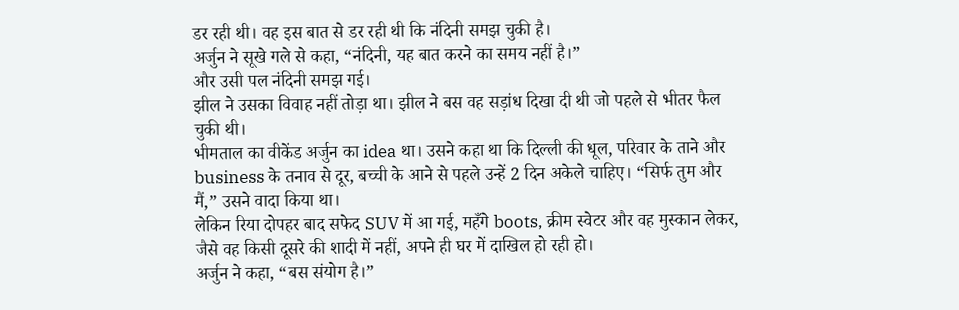डर रही थी। वह इस बात से डर रही थी कि नंदिनी समझ चुकी है।
अर्जुन ने सूखे गले से कहा, “नंदिनी, यह बात करने का समय नहीं है।”
और उसी पल नंदिनी समझ गई।
झील ने उसका विवाह नहीं तोड़ा था। झील ने बस वह सड़ांध दिखा दी थी जो पहले से भीतर फैल चुकी थी।
भीमताल का वीकेंड अर्जुन का idea था। उसने कहा था कि दिल्ली की धूल, परिवार के ताने और business के तनाव से दूर, बच्ची के आने से पहले उन्हें 2 दिन अकेले चाहिए। “सिर्फ तुम और मैं,” उसने वादा किया था।
लेकिन रिया दोपहर बाद सफेद SUV में आ गई, महँगे boots, क्रीम स्वेटर और वह मुस्कान लेकर, जैसे वह किसी दूसरे की शादी में नहीं, अपने ही घर में दाखिल हो रही हो।
अर्जुन ने कहा, “बस संयोग है।”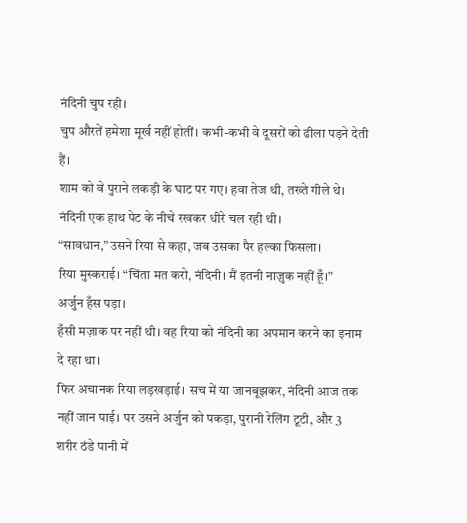नंदिनी चुप रही।
चुप औरतें हमेशा मूर्ख नहीं होतीं। कभी-कभी वे दूसरों को ढीला पड़ने देती हैं।
शाम को वे पुराने लकड़ी के घाट पर गए। हवा तेज थी, तख्ते गीले थे। नंदिनी एक हाथ पेट के नीचे रखकर धीरे चल रही थी।
“सावधान,” उसने रिया से कहा, जब उसका पैर हल्का फिसला।
रिया मुस्कराई। “चिंता मत करो, नंदिनी। मैं इतनी नाज़ुक नहीं हूँ।”
अर्जुन हँस पड़ा।
हँसी मज़ाक पर नहीं थी। वह रिया को नंदिनी का अपमान करने का इनाम दे रहा था।
फिर अचानक रिया लड़खड़ाई। सच में या जानबूझकर, नंदिनी आज तक नहीं जान पाई। पर उसने अर्जुन को पकड़ा, पुरानी रेलिंग टूटी, और 3 शरीर ठंडे पानी में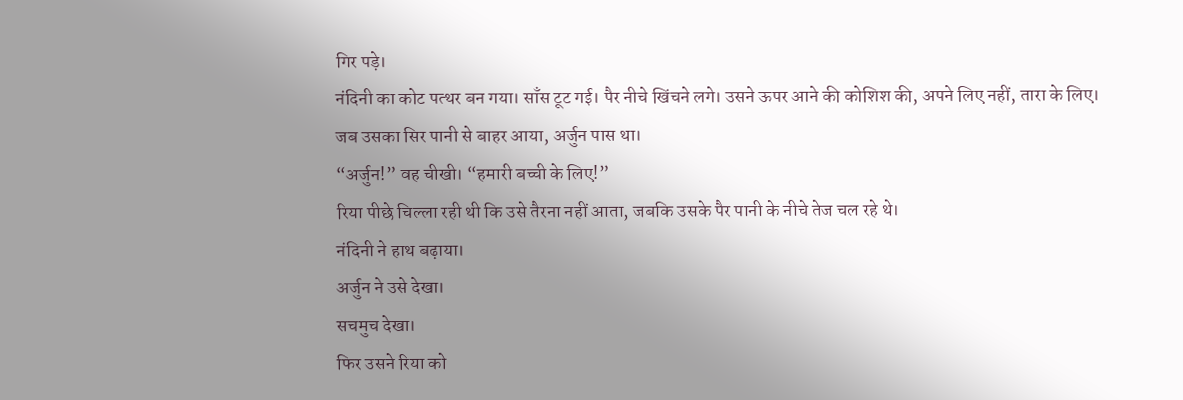गिर पड़े।
नंदिनी का कोट पत्थर बन गया। साँस टूट गई। पैर नीचे खिंचने लगे। उसने ऊपर आने की कोशिश की, अपने लिए नहीं, तारा के लिए।
जब उसका सिर पानी से बाहर आया, अर्जुन पास था।
“अर्जुन!” वह चीखी। “हमारी बच्ची के लिए!”
रिया पीछे चिल्ला रही थी कि उसे तैरना नहीं आता, जबकि उसके पैर पानी के नीचे तेज चल रहे थे।
नंदिनी ने हाथ बढ़ाया।
अर्जुन ने उसे देखा।
सचमुच देखा।
फिर उसने रिया को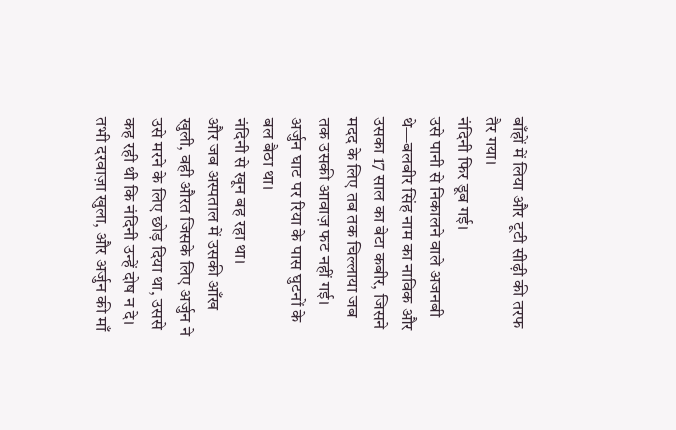बाँहों में लिया और टूटी सीढ़ी की तरफ तैर गया।
नंदिनी फिर डूब गई।
उसे पानी से निकालने वाले अजनबी थे—बलबीर सिंह नाम का नाविक और उसका 17 साल का बेटा कबीर, जिसने मदद के लिए तब तक चिल्लाया जब तक उसकी आवाज़ फट नहीं गई।
अर्जुन घाट पर रिया के पास घुटनों के बल बैठा था।
नंदिनी से खून बह रहा था।
और जब अस्पताल में उसकी आँख खुली, वही औरत जिसके लिए अर्जुन ने उसे मरने के लिए छोड़ दिया था, उससे कह रही थी कि नंदिनी उन्हें दोष न दे।
तभी दरवाज़ा खुला, और अर्जुन की माँ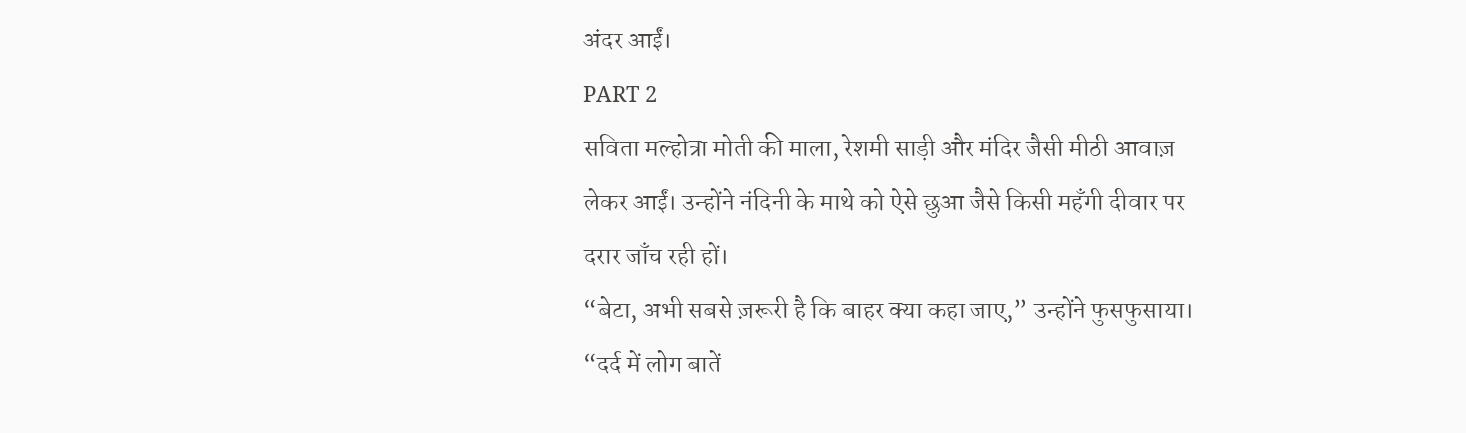अंदर आईं।
PART 2
सविता मल्होत्रा मोती की माला, रेशमी साड़ी और मंदिर जैसी मीठी आवाज़ लेकर आईं। उन्होंने नंदिनी के माथे को ऐसे छुआ जैसे किसी महँगी दीवार पर दरार जाँच रही हों।
“बेटा, अभी सबसे ज़रूरी है कि बाहर क्या कहा जाए,” उन्होंने फुसफुसाया। “दर्द में लोग बातें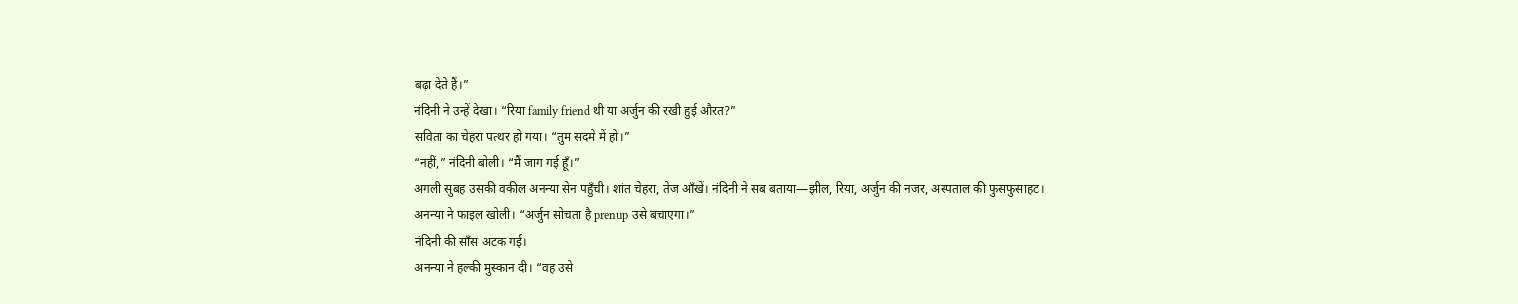बढ़ा देते हैं।”
नंदिनी ने उन्हें देखा। “रिया family friend थी या अर्जुन की रखी हुई औरत?”
सविता का चेहरा पत्थर हो गया। “तुम सदमे में हो।”
“नहीं,” नंदिनी बोली। “मैं जाग गई हूँ।”
अगली सुबह उसकी वकील अनन्या सेन पहुँची। शांत चेहरा, तेज आँखें। नंदिनी ने सब बताया—झील, रिया, अर्जुन की नजर, अस्पताल की फुसफुसाहट।
अनन्या ने फाइल खोली। “अर्जुन सोचता है prenup उसे बचाएगा।”
नंदिनी की साँस अटक गई।
अनन्या ने हल्की मुस्कान दी। “वह उसे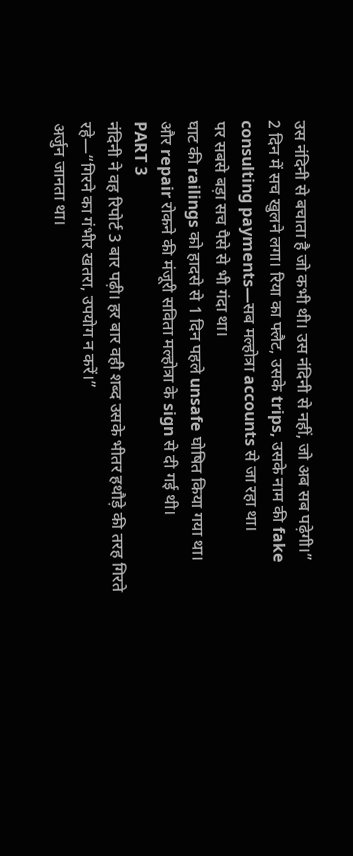उस नंदिनी से बचाता है जो कभी थी। उस नंदिनी से नहीं, जो अब सब पढ़ेगी।”
2 दिन में सच खुलने लगा। रिया का फ्लैट, उसके trips, उसके नाम की fake consulting payments—सब मल्होत्रा accounts से जा रहा था।
पर सबसे बड़ा सच पैसे से भी गंदा था।
घाट की railings को हादसे से 1 दिन पहले unsafe घोषित किया गया था।
और repair रोकने की मंजूरी सविता मल्होत्रा के sign से दी गई थी।
PART 3
नंदिनी ने वह रिपोर्ट 3 बार पढ़ी। हर बार वही शब्द उसके भीतर हथौड़े की तरह गिरते रहे—“गिरने का गंभीर खतरा, उपयोग न करें।”
अर्जुन जानता था।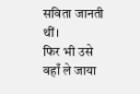सविता जानती थीं।
फिर भी उसे वहाँ ले जाया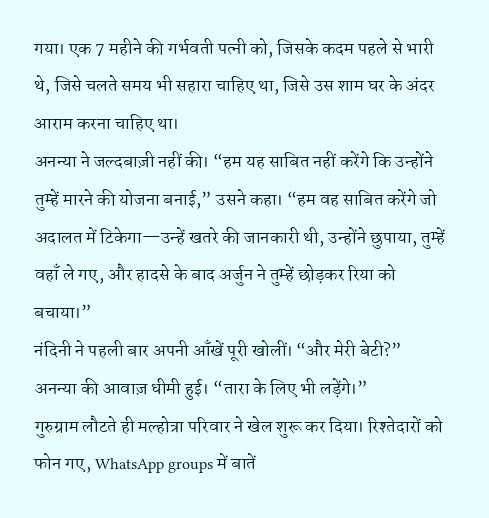गया। एक 7 महीने की गर्भवती पत्नी को, जिसके कदम पहले से भारी थे, जिसे चलते समय भी सहारा चाहिए था, जिसे उस शाम घर के अंदर आराम करना चाहिए था।
अनन्या ने जल्दबाज़ी नहीं की। “हम यह साबित नहीं करेंगे कि उन्होंने तुम्हें मारने की योजना बनाई,” उसने कहा। “हम वह साबित करेंगे जो अदालत में टिकेगा—उन्हें खतरे की जानकारी थी, उन्होंने छुपाया, तुम्हें वहाँ ले गए, और हादसे के बाद अर्जुन ने तुम्हें छोड़कर रिया को बचाया।”
नंदिनी ने पहली बार अपनी आँखें पूरी खोलीं। “और मेरी बेटी?”
अनन्या की आवाज़ धीमी हुई। “तारा के लिए भी लड़ेंगे।”
गुरुग्राम लौटते ही मल्होत्रा परिवार ने खेल शुरू कर दिया। रिश्तेदारों को फोन गए, WhatsApp groups में बातें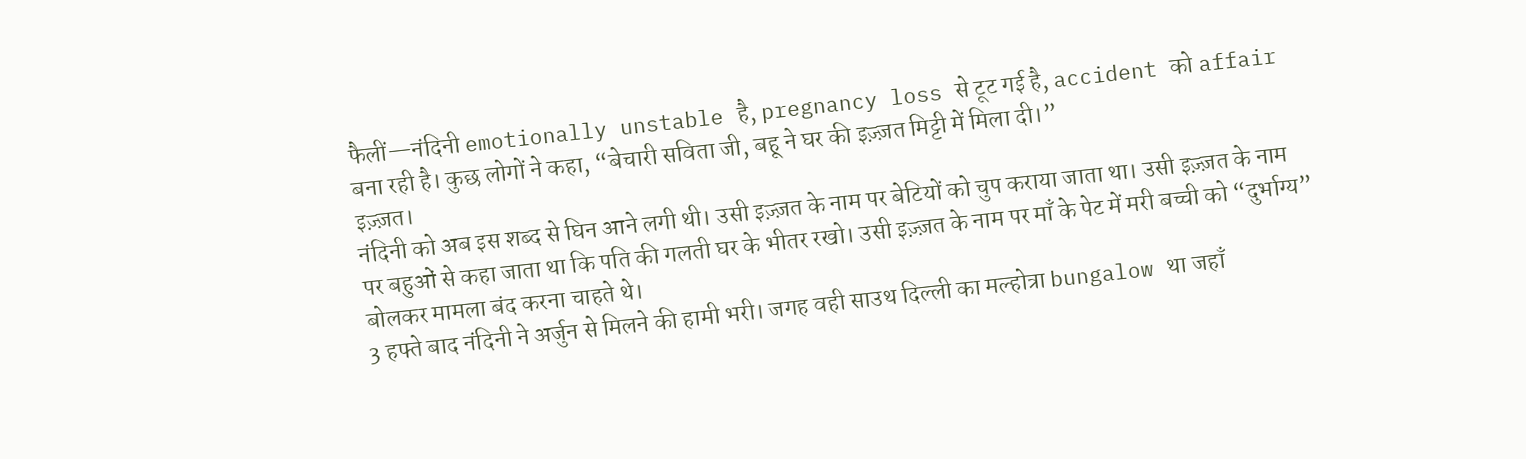फैलीं—नंदिनी emotionally unstable है, pregnancy loss से टूट गई है, accident को affair बना रही है। कुछ लोगों ने कहा, “बेचारी सविता जी, बहू ने घर की इज़्ज़त मिट्टी में मिला दी।”
इज़्ज़त।
नंदिनी को अब इस शब्द से घिन आने लगी थी। उसी इज़्ज़त के नाम पर बेटियों को चुप कराया जाता था। उसी इज़्ज़त के नाम पर बहुओं से कहा जाता था कि पति की गलती घर के भीतर रखो। उसी इज़्ज़त के नाम पर माँ के पेट में मरी बच्ची को “दुर्भाग्य” बोलकर मामला बंद करना चाहते थे।
3 हफ्ते बाद नंदिनी ने अर्जुन से मिलने की हामी भरी। जगह वही साउथ दिल्ली का मल्होत्रा bungalow था जहाँ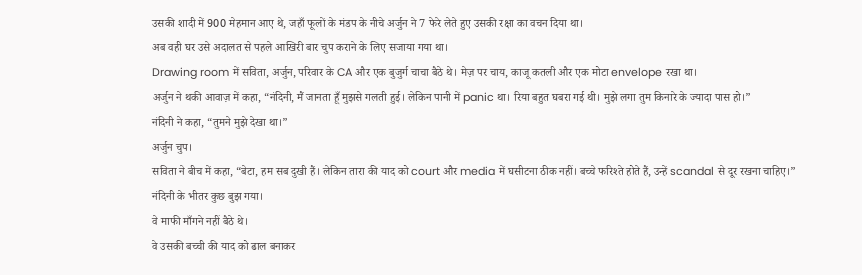उसकी शादी में 900 मेहमान आए थे, जहाँ फूलों के मंडप के नीचे अर्जुन ने 7 फेरे लेते हुए उसकी रक्षा का वचन दिया था।
अब वही घर उसे अदालत से पहले आखिरी बार चुप कराने के लिए सजाया गया था।
Drawing room में सविता, अर्जुन, परिवार के CA और एक बुजुर्ग चाचा बैठे थे। मेज़ पर चाय, काजू कतली और एक मोटा envelope रखा था।
अर्जुन ने थकी आवाज़ में कहा, “नंदिनी, मैं जानता हूँ मुझसे गलती हुई। लेकिन पानी में panic था। रिया बहुत घबरा गई थी। मुझे लगा तुम किनारे के ज्यादा पास हो।”
नंदिनी ने कहा, “तुमने मुझे देखा था।”
अर्जुन चुप।
सविता ने बीच में कहा, “बेटा, हम सब दुखी हैं। लेकिन तारा की याद को court और media में घसीटना ठीक नहीं। बच्चे फरिश्ते होते हैं, उन्हें scandal से दूर रखना चाहिए।”
नंदिनी के भीतर कुछ बुझ गया।
वे माफी माँगने नहीं बैठे थे।
वे उसकी बच्ची की याद को ढाल बनाकर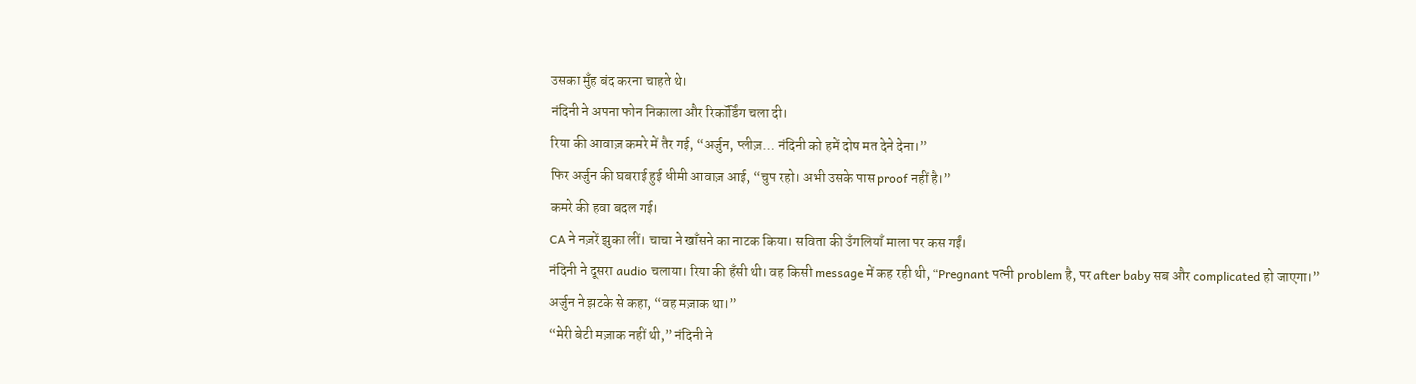उसका मुँह बंद करना चाहते थे।
नंदिनी ने अपना फोन निकाला और रिकॉर्डिंग चला दी।
रिया की आवाज़ कमरे में तैर गई, “अर्जुन, प्लीज़… नंदिनी को हमें दोष मत देने देना।”
फिर अर्जुन की घबराई हुई धीमी आवाज़ आई, “चुप रहो। अभी उसके पास proof नहीं है।”
कमरे की हवा बदल गई।
CA ने नज़रें झुका लीं। चाचा ने खाँसने का नाटक किया। सविता की उँगलियाँ माला पर कस गईं।
नंदिनी ने दूसरा audio चलाया। रिया की हँसी थी। वह किसी message में कह रही थी, “Pregnant पत्नी problem है, पर after baby सब और complicated हो जाएगा।”
अर्जुन ने झटके से कहा, “वह मज़ाक था।”
“मेरी बेटी मज़ाक नहीं थी,” नंदिनी ने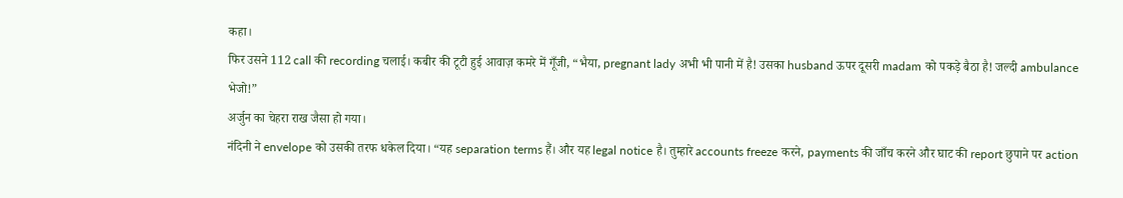कहा।
फिर उसने 112 call की recording चलाई। कबीर की टूटी हुई आवाज़ कमरे में गूँजी, “भैया, pregnant lady अभी भी पानी में है! उसका husband ऊपर दूसरी madam को पकड़े बैठा है! जल्दी ambulance भेजो!”
अर्जुन का चेहरा राख जैसा हो गया।
नंदिनी ने envelope को उसकी तरफ धकेल दिया। “यह separation terms हैं। और यह legal notice है। तुम्हारे accounts freeze करने, payments की जाँच करने और घाट की report छुपाने पर action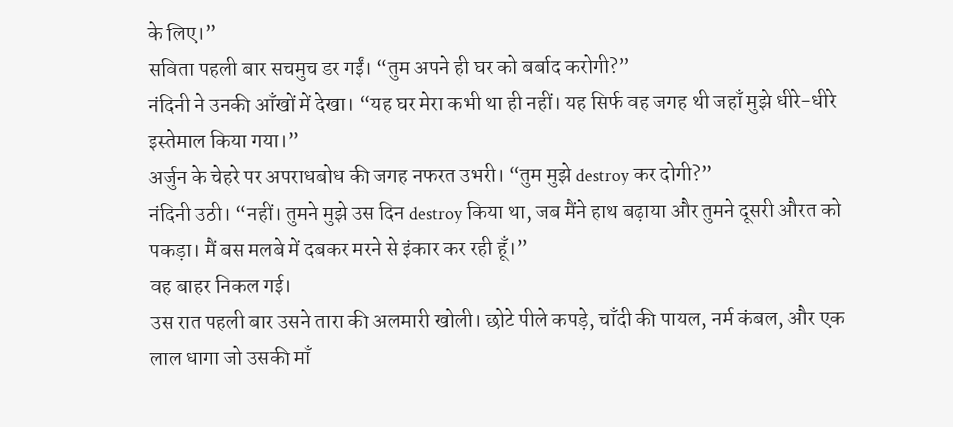के लिए।”
सविता पहली बार सचमुच डर गईं। “तुम अपने ही घर को बर्बाद करोगी?”
नंदिनी ने उनकी आँखों में देखा। “यह घर मेरा कभी था ही नहीं। यह सिर्फ वह जगह थी जहाँ मुझे धीरे-धीरे इस्तेमाल किया गया।”
अर्जुन के चेहरे पर अपराधबोध की जगह नफरत उभरी। “तुम मुझे destroy कर दोगी?”
नंदिनी उठी। “नहीं। तुमने मुझे उस दिन destroy किया था, जब मैंने हाथ बढ़ाया और तुमने दूसरी औरत को पकड़ा। मैं बस मलबे में दबकर मरने से इंकार कर रही हूँ।”
वह बाहर निकल गई।
उस रात पहली बार उसने तारा की अलमारी खोली। छोटे पीले कपड़े, चाँदी की पायल, नर्म कंबल, और एक लाल धागा जो उसकी माँ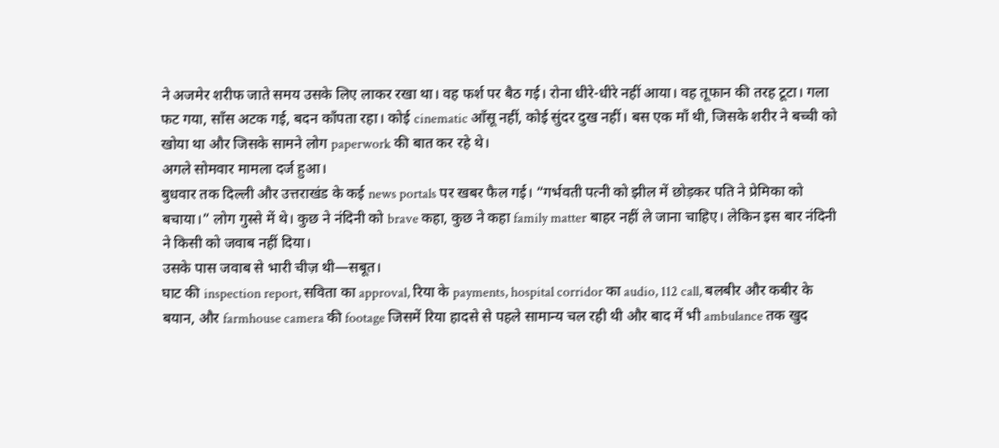ने अजमेर शरीफ जाते समय उसके लिए लाकर रखा था। वह फर्श पर बैठ गई। रोना धीरे-धीरे नहीं आया। वह तूफान की तरह टूटा। गला फट गया, साँस अटक गई, बदन काँपता रहा। कोई cinematic आँसू नहीं, कोई सुंदर दुख नहीं। बस एक माँ थी, जिसके शरीर ने बच्ची को खोया था और जिसके सामने लोग paperwork की बात कर रहे थे।
अगले सोमवार मामला दर्ज हुआ।
बुधवार तक दिल्ली और उत्तराखंड के कई news portals पर खबर फैल गई। “गर्भवती पत्नी को झील में छोड़कर पति ने प्रेमिका को बचाया।” लोग गुस्से में थे। कुछ ने नंदिनी को brave कहा, कुछ ने कहा family matter बाहर नहीं ले जाना चाहिए। लेकिन इस बार नंदिनी ने किसी को जवाब नहीं दिया।
उसके पास जवाब से भारी चीज़ थी—सबूत।
घाट की inspection report, सविता का approval, रिया के payments, hospital corridor का audio, 112 call, बलबीर और कबीर के बयान, और farmhouse camera की footage जिसमें रिया हादसे से पहले सामान्य चल रही थी और बाद में भी ambulance तक खुद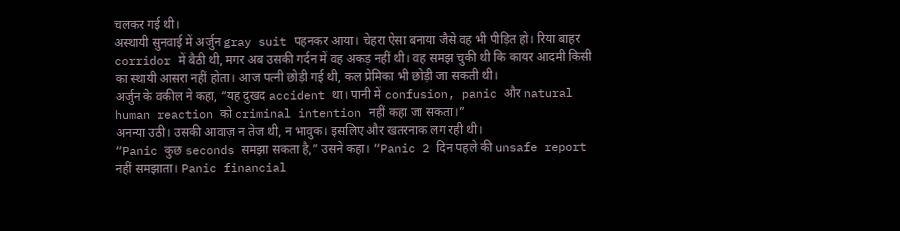चलकर गई थी।
अस्थायी सुनवाई में अर्जुन gray suit पहनकर आया। चेहरा ऐसा बनाया जैसे वह भी पीड़ित हो। रिया बाहर corridor में बैठी थी, मगर अब उसकी गर्दन में वह अकड़ नहीं थी। वह समझ चुकी थी कि कायर आदमी किसी का स्थायी आसरा नहीं होता। आज पत्नी छोड़ी गई थी, कल प्रेमिका भी छोड़ी जा सकती थी।
अर्जुन के वकील ने कहा, “यह दुखद accident था। पानी में confusion, panic और natural human reaction को criminal intention नहीं कहा जा सकता।”
अनन्या उठी। उसकी आवाज़ न तेज थी, न भावुक। इसलिए और खतरनाक लग रही थी।
“Panic कुछ seconds समझा सकता है,” उसने कहा। “Panic 2 दिन पहले की unsafe report नहीं समझाता। Panic financial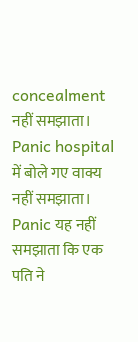concealment नहीं समझाता। Panic hospital में बोले गए वाक्य नहीं समझाता। Panic यह नहीं समझाता कि एक पति ने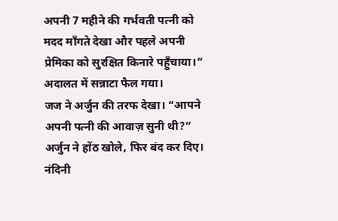अपनी 7 महीने की गर्भवती पत्नी को मदद माँगते देखा और पहले अपनी प्रेमिका को सुरक्षित किनारे पहुँचाया।”
अदालत में सन्नाटा फैल गया।
जज ने अर्जुन की तरफ देखा। “आपने अपनी पत्नी की आवाज़ सुनी थी?”
अर्जुन ने होंठ खोले, फिर बंद कर दिए।
नंदिनी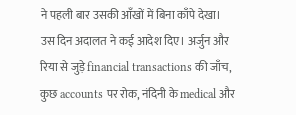ने पहली बार उसकी आँखों में बिना काँपे देखा।
उस दिन अदालत ने कई आदेश दिए। अर्जुन और रिया से जुड़े financial transactions की जाँच, कुछ accounts पर रोक, नंदिनी के medical और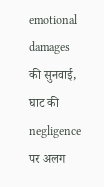emotional damages की सुनवाई, घाट की negligence पर अलग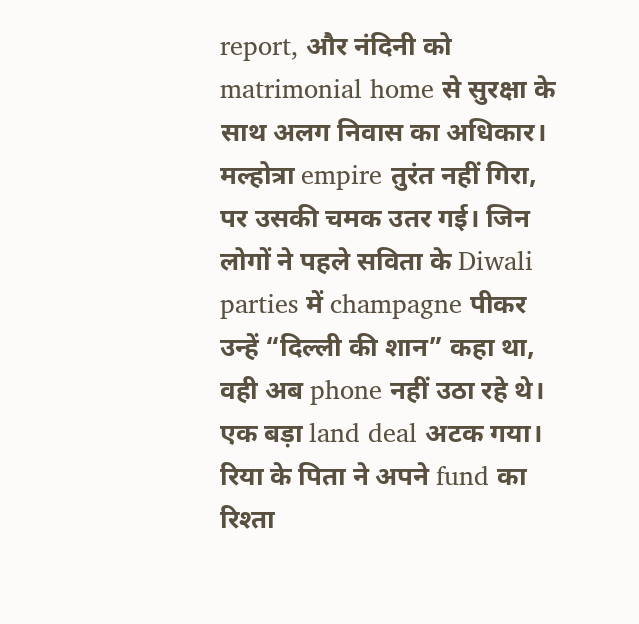report, और नंदिनी को matrimonial home से सुरक्षा के साथ अलग निवास का अधिकार।
मल्होत्रा empire तुरंत नहीं गिरा, पर उसकी चमक उतर गई। जिन लोगों ने पहले सविता के Diwali parties में champagne पीकर उन्हें “दिल्ली की शान” कहा था, वही अब phone नहीं उठा रहे थे। एक बड़ा land deal अटक गया। रिया के पिता ने अपने fund का रिश्ता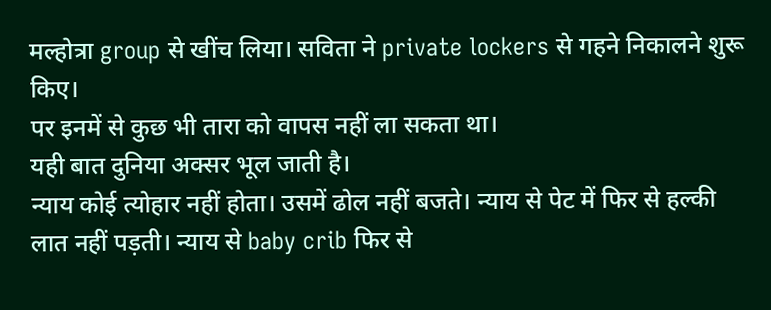मल्होत्रा group से खींच लिया। सविता ने private lockers से गहने निकालने शुरू किए।
पर इनमें से कुछ भी तारा को वापस नहीं ला सकता था।
यही बात दुनिया अक्सर भूल जाती है।
न्याय कोई त्योहार नहीं होता। उसमें ढोल नहीं बजते। न्याय से पेट में फिर से हल्की लात नहीं पड़ती। न्याय से baby crib फिर से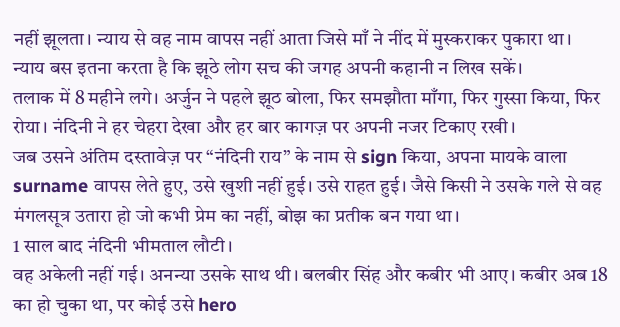नहीं झूलता। न्याय से वह नाम वापस नहीं आता जिसे माँ ने नींद में मुस्कराकर पुकारा था।
न्याय बस इतना करता है कि झूठे लोग सच की जगह अपनी कहानी न लिख सकें।
तलाक में 8 महीने लगे। अर्जुन ने पहले झूठ बोला, फिर समझौता माँगा, फिर गुस्सा किया, फिर रोया। नंदिनी ने हर चेहरा देखा और हर बार कागज़ पर अपनी नजर टिकाए रखी।
जब उसने अंतिम दस्तावेज़ पर “नंदिनी राय” के नाम से sign किया, अपना मायके वाला surname वापस लेते हुए, उसे खुशी नहीं हुई। उसे राहत हुई। जैसे किसी ने उसके गले से वह मंगलसूत्र उतारा हो जो कभी प्रेम का नहीं, बोझ का प्रतीक बन गया था।
1 साल बाद नंदिनी भीमताल लौटी।
वह अकेली नहीं गई। अनन्या उसके साथ थी। बलबीर सिंह और कबीर भी आए। कबीर अब 18 का हो चुका था, पर कोई उसे hero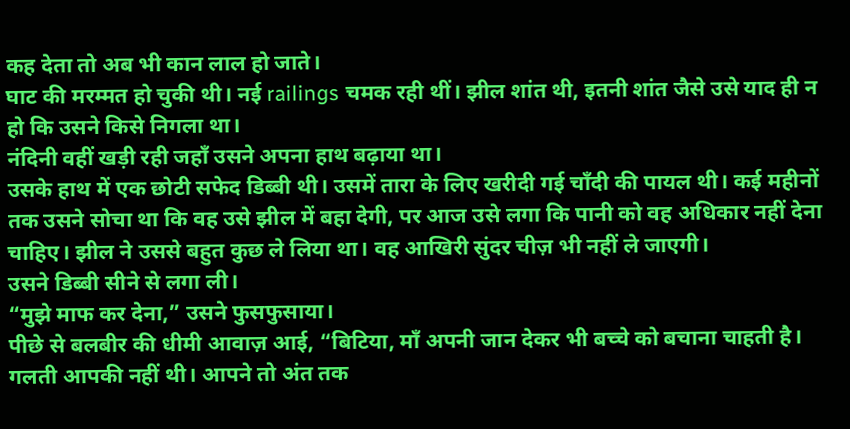कह देता तो अब भी कान लाल हो जाते।
घाट की मरम्मत हो चुकी थी। नई railings चमक रही थीं। झील शांत थी, इतनी शांत जैसे उसे याद ही न हो कि उसने किसे निगला था।
नंदिनी वहीं खड़ी रही जहाँ उसने अपना हाथ बढ़ाया था।
उसके हाथ में एक छोटी सफेद डिब्बी थी। उसमें तारा के लिए खरीदी गई चाँदी की पायल थी। कई महीनों तक उसने सोचा था कि वह उसे झील में बहा देगी, पर आज उसे लगा कि पानी को वह अधिकार नहीं देना चाहिए। झील ने उससे बहुत कुछ ले लिया था। वह आखिरी सुंदर चीज़ भी नहीं ले जाएगी।
उसने डिब्बी सीने से लगा ली।
“मुझे माफ कर देना,” उसने फुसफुसाया।
पीछे से बलबीर की धीमी आवाज़ आई, “बिटिया, माँ अपनी जान देकर भी बच्चे को बचाना चाहती है। गलती आपकी नहीं थी। आपने तो अंत तक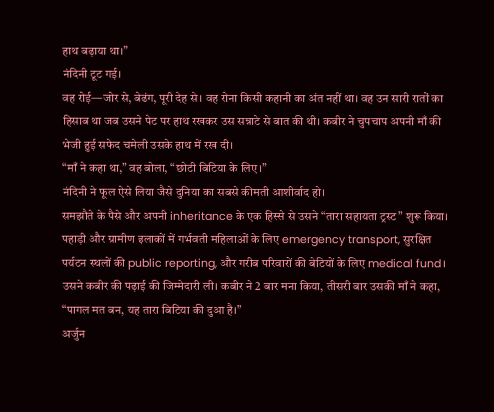हाथ बढ़ाया था।”
नंदिनी टूट गई।
वह रोई—जोर से, बेढंग, पूरी देह से। वह रोना किसी कहानी का अंत नहीं था। वह उन सारी रातों का हिसाब था जब उसने पेट पर हाथ रखकर उस सन्नाटे से बात की थी। कबीर ने चुपचाप अपनी माँ की भेजी हुई सफेद चमेली उसके हाथ में रख दी।
“माँ ने कहा था,” वह बोला, “छोटी बिटिया के लिए।”
नंदिनी ने फूल ऐसे लिया जैसे दुनिया का सबसे कीमती आशीर्वाद हो।
समझौते के पैसे और अपनी inheritance के एक हिस्से से उसने “तारा सहायता ट्रस्ट” शुरू किया। पहाड़ी और ग्रामीण इलाकों में गर्भवती महिलाओं के लिए emergency transport, सुरक्षित पर्यटन स्थलों की public reporting, और गरीब परिवारों की बेटियों के लिए medical fund। उसने कबीर की पढ़ाई की जिम्मेदारी ली। कबीर ने 2 बार मना किया, तीसरी बार उसकी माँ ने कहा, “पागल मत बन, यह तारा बिटिया की दुआ है।”
अर्जुन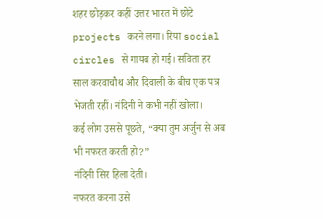शहर छोड़कर कहीं उत्तर भारत में छोटे projects करने लगा। रिया social circles से गायब हो गई। सविता हर साल करवाचौथ और दिवाली के बीच एक पत्र भेजती रहीं। नंदिनी ने कभी नहीं खोला।
कई लोग उससे पूछते, “क्या तुम अर्जुन से अब भी नफरत करती हो?”
नंदिनी सिर हिला देती।
नफरत करना उसे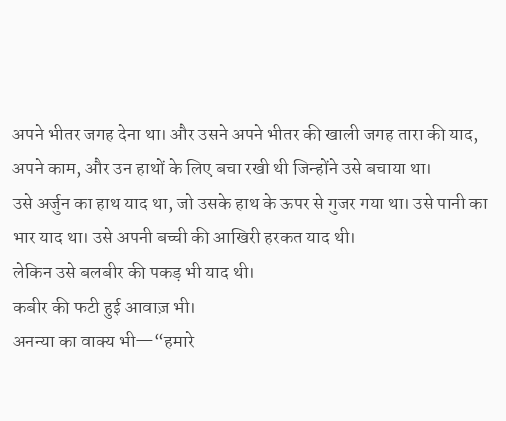अपने भीतर जगह देना था। और उसने अपने भीतर की खाली जगह तारा की याद, अपने काम, और उन हाथों के लिए बचा रखी थी जिन्होंने उसे बचाया था।
उसे अर्जुन का हाथ याद था, जो उसके हाथ के ऊपर से गुजर गया था। उसे पानी का भार याद था। उसे अपनी बच्ची की आखिरी हरकत याद थी।
लेकिन उसे बलबीर की पकड़ भी याद थी।
कबीर की फटी हुई आवाज़ भी।
अनन्या का वाक्य भी—“हमारे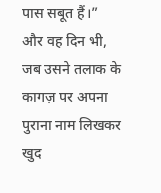पास सबूत हैं।”
और वह दिन भी, जब उसने तलाक के कागज़ पर अपना पुराना नाम लिखकर खुद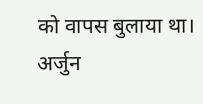को वापस बुलाया था।
अर्जुन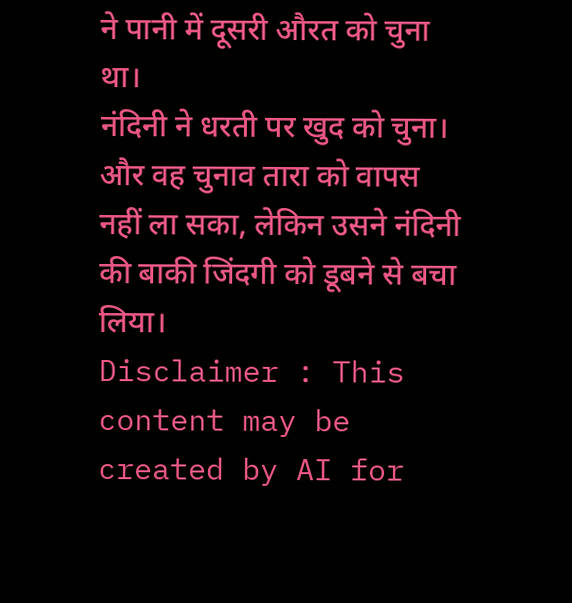ने पानी में दूसरी औरत को चुना था।
नंदिनी ने धरती पर खुद को चुना।
और वह चुनाव तारा को वापस नहीं ला सका, लेकिन उसने नंदिनी की बाकी जिंदगी को डूबने से बचा लिया।
Disclaimer : This content may be created by AI for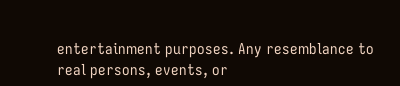entertainment purposes. Any resemblance to real persons, events, or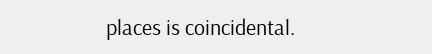places is coincidental.